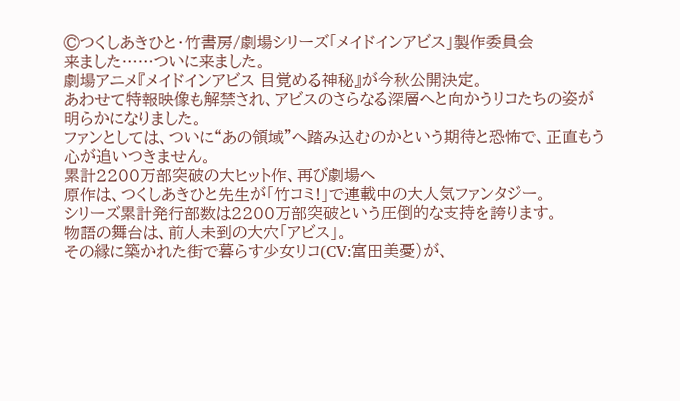©つくしあきひと・竹書房/劇場シリーズ「メイドインアビス」製作委員会
来ました……ついに来ました。
劇場アニメ『メイドインアビス 目覚める神秘』が今秋公開決定。
あわせて特報映像も解禁され、アビスのさらなる深層へと向かうリコたちの姿が明らかになりました。
ファンとしては、ついに“あの領域”へ踏み込むのかという期待と恐怖で、正直もう心が追いつきません。
累計2200万部突破の大ヒット作、再び劇場へ
原作は、つくしあきひと先生が「竹コミ!」で連載中の大人気ファンタジー。
シリーズ累計発行部数は2200万部突破という圧倒的な支持を誇ります。
物語の舞台は、前人未到の大穴「アビス」。
その縁に築かれた街で暮らす少女リコ(CV:富田美憂)が、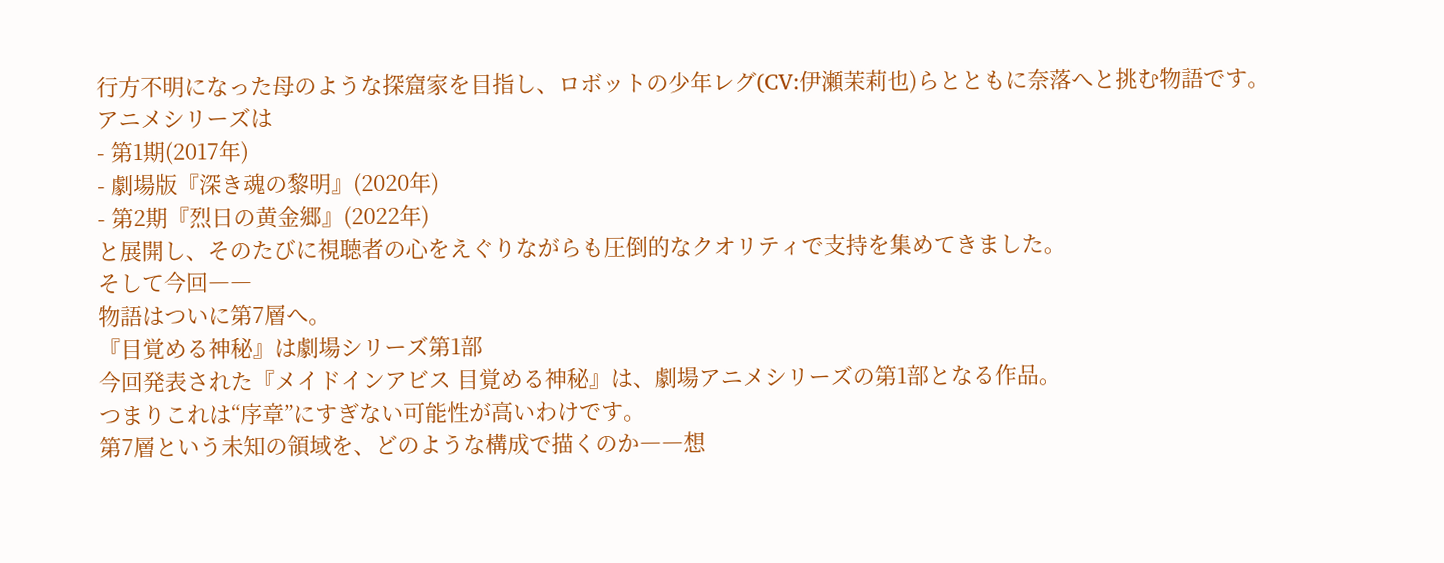行方不明になった母のような探窟家を目指し、ロボットの少年レグ(CV:伊瀬茉莉也)らとともに奈落へと挑む物語です。
アニメシリーズは
- 第1期(2017年)
- 劇場版『深き魂の黎明』(2020年)
- 第2期『烈日の黄金郷』(2022年)
と展開し、そのたびに視聴者の心をえぐりながらも圧倒的なクオリティで支持を集めてきました。
そして今回――
物語はついに第7層へ。
『目覚める神秘』は劇場シリーズ第1部
今回発表された『メイドインアビス 目覚める神秘』は、劇場アニメシリーズの第1部となる作品。
つまりこれは“序章”にすぎない可能性が高いわけです。
第7層という未知の領域を、どのような構成で描くのか――想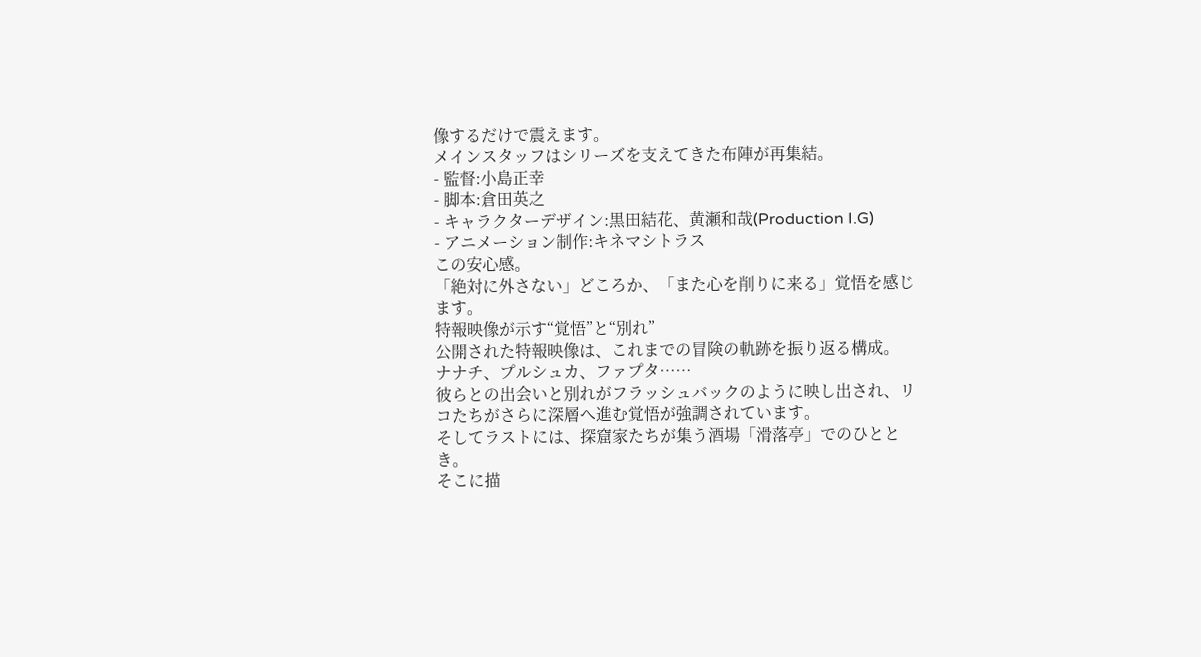像するだけで震えます。
メインスタッフはシリーズを支えてきた布陣が再集結。
- 監督:小島正幸
- 脚本:倉田英之
- キャラクターデザイン:黒田結花、黄瀬和哉(Production I.G)
- アニメーション制作:キネマシトラス
この安心感。
「絶対に外さない」どころか、「また心を削りに来る」覚悟を感じます。
特報映像が示す“覚悟”と“別れ”
公開された特報映像は、これまでの冒険の軌跡を振り返る構成。
ナナチ、プルシュカ、ファプタ……
彼らとの出会いと別れがフラッシュバックのように映し出され、リコたちがさらに深層へ進む覚悟が強調されています。
そしてラストには、探窟家たちが集う酒場「滑落亭」でのひととき。
そこに描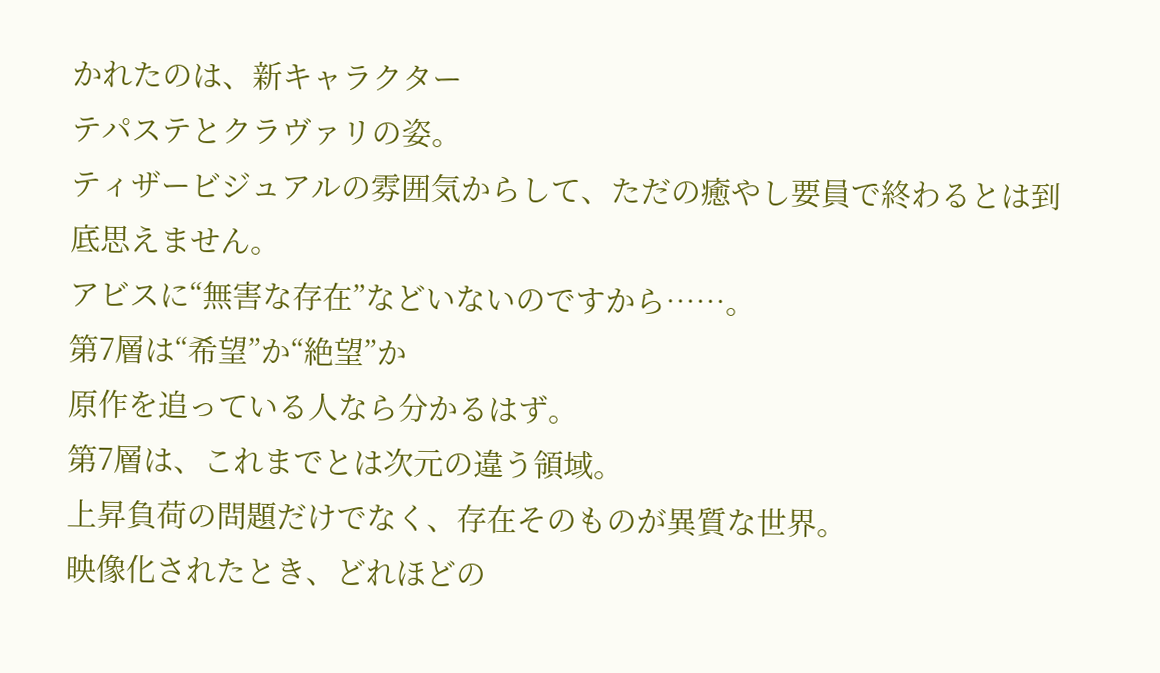かれたのは、新キャラクター
テパステとクラヴァリの姿。
ティザービジュアルの雰囲気からして、ただの癒やし要員で終わるとは到底思えません。
アビスに“無害な存在”などいないのですから……。
第7層は“希望”か“絶望”か
原作を追っている人なら分かるはず。
第7層は、これまでとは次元の違う領域。
上昇負荷の問題だけでなく、存在そのものが異質な世界。
映像化されたとき、どれほどの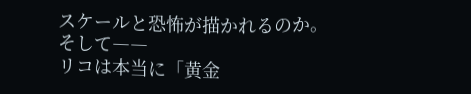スケールと恐怖が描かれるのか。
そして――
リコは本当に「黄金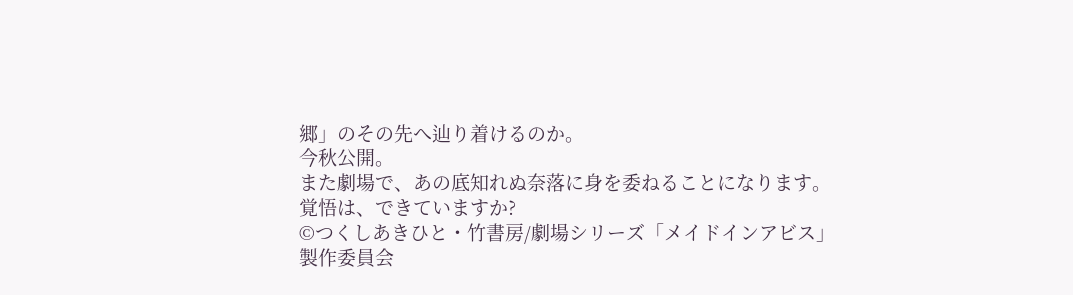郷」のその先へ辿り着けるのか。
今秋公開。
また劇場で、あの底知れぬ奈落に身を委ねることになります。
覚悟は、できていますか?
©つくしあきひと・竹書房/劇場シリーズ「メイドインアビス」製作委員会